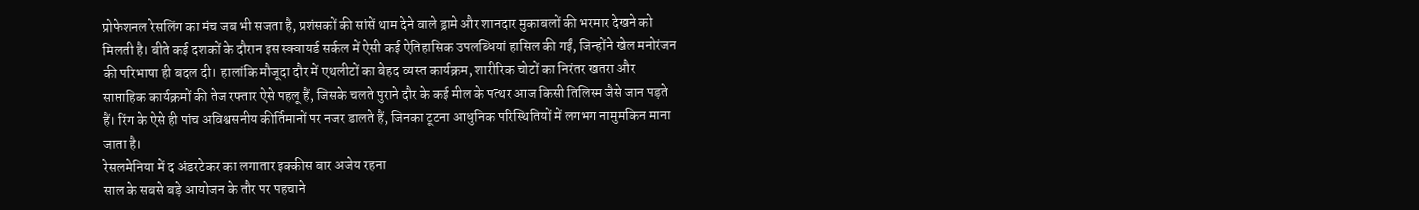प्रोफेशनल रेसलिंग का मंच जब भी सजता है, प्रशंसकों की सांसें थाम देने वाले ड्रामे और शानदार मुकाबलों की भरमार देखने को मिलती है। बीते कई दशकों के दौरान इस स्क्वायर्ड सर्कल में ऐसी कई ऐतिहासिक उपलब्धियां हासिल की गईं, जिन्होंने खेल मनोरंजन की परिभाषा ही बदल दी। हालांकि मौजूदा दौर में एथलीटों का बेहद व्यस्त कार्यक्रम, शारीरिक चोटों का निरंतर खतरा और साप्ताहिक कार्यक्रमों की तेज रफ्तार ऐसे पहलू हैं, जिसके चलते पुराने दौर के कई मील के पत्थर आज किसी तिलिस्म जैसे जान पड़ते हैं। रिंग के ऐसे ही पांच अविश्वसनीय कीर्तिमानों पर नजर डालते हैं, जिनका टूटना आधुनिक परिस्थितियों में लगभग नामुमकिन माना जाता है।
रेसलमेनिया में द अंडरटेकर का लगातार इक्कीस बार अजेय रहना
साल के सबसे बड़े आयोजन के तौर पर पहचाने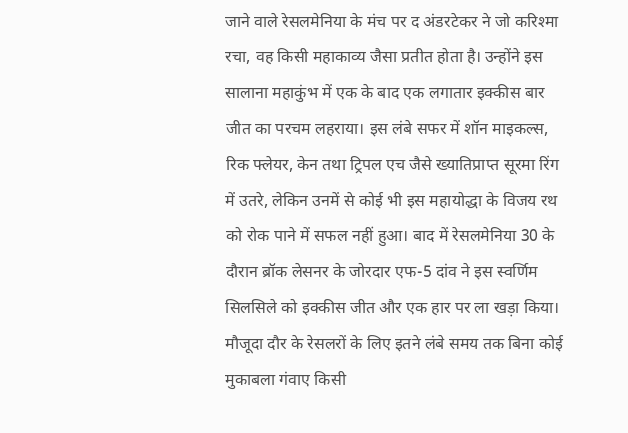जाने वाले रेसलमेनिया के मंच पर द अंडरटेकर ने जो करिश्मा रचा, वह किसी महाकाव्य जैसा प्रतीत होता है। उन्होंने इस सालाना महाकुंभ में एक के बाद एक लगातार इक्कीस बार जीत का परचम लहराया। इस लंबे सफर में शॉन माइकल्स, रिक फ्लेयर, केन तथा ट्रिपल एच जैसे ख्यातिप्राप्त सूरमा रिंग में उतरे, लेकिन उनमें से कोई भी इस महायोद्धा के विजय रथ को रोक पाने में सफल नहीं हुआ। बाद में रेसलमेनिया 30 के दौरान ब्रॉक लेसनर के जोरदार एफ-5 दांव ने इस स्वर्णिम सिलसिले को इक्कीस जीत और एक हार पर ला खड़ा किया। मौजूदा दौर के रेसलरों के लिए इतने लंबे समय तक बिना कोई मुकाबला गंवाए किसी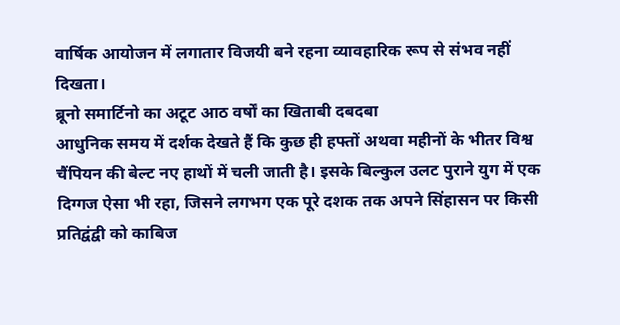वार्षिक आयोजन में लगातार विजयी बने रहना व्यावहारिक रूप से संभव नहीं दिखता।
ब्रूनो समार्टिनो का अटूट आठ वर्षों का खिताबी दबदबा
आधुनिक समय में दर्शक देखते हैं कि कुछ ही हफ्तों अथवा महीनों के भीतर विश्व चैंपियन की बेल्ट नए हाथों में चली जाती है। इसके बिल्कुल उलट पुराने युग में एक दिग्गज ऐसा भी रहा, जिसने लगभग एक पूरे दशक तक अपने सिंहासन पर किसी प्रतिद्वंद्वी को काबिज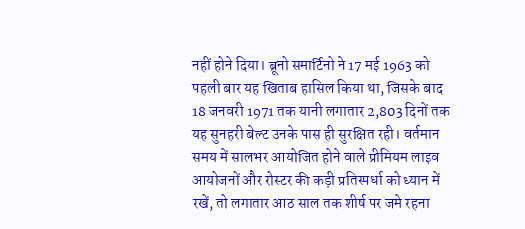नहीं होने दिया। ब्रूनो समार्टिनो ने 17 मई 1963 को पहली बार यह खिताब हासिल किया था, जिसके बाद 18 जनवरी 1971 तक यानी लगातार 2,803 दिनों तक यह सुनहरी बेल्ट उनके पास ही सुरक्षित रही। वर्तमान समय में सालभर आयोजित होने वाले प्रीमियम लाइव आयोजनों और रोस्टर की कड़ी प्रतिस्पर्धा को ध्यान में रखें, तो लगातार आठ साल तक शीर्ष पर जमे रहना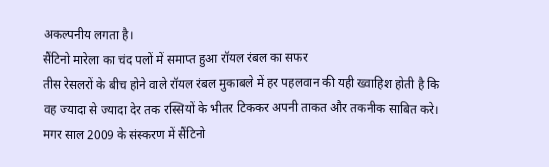अकल्पनीय लगता है।
सैंटिनो मारेला का चंद पलों में समाप्त हुआ रॉयल रंबल का सफर
तीस रेसलरों के बीच होने वाले रॉयल रंबल मुकाबले में हर पहलवान की यही ख्वाहिश होती है कि वह ज्यादा से ज्यादा देर तक रस्सियों के भीतर टिककर अपनी ताकत और तकनीक साबित करे। मगर साल 2009 के संस्करण में सैंटिनो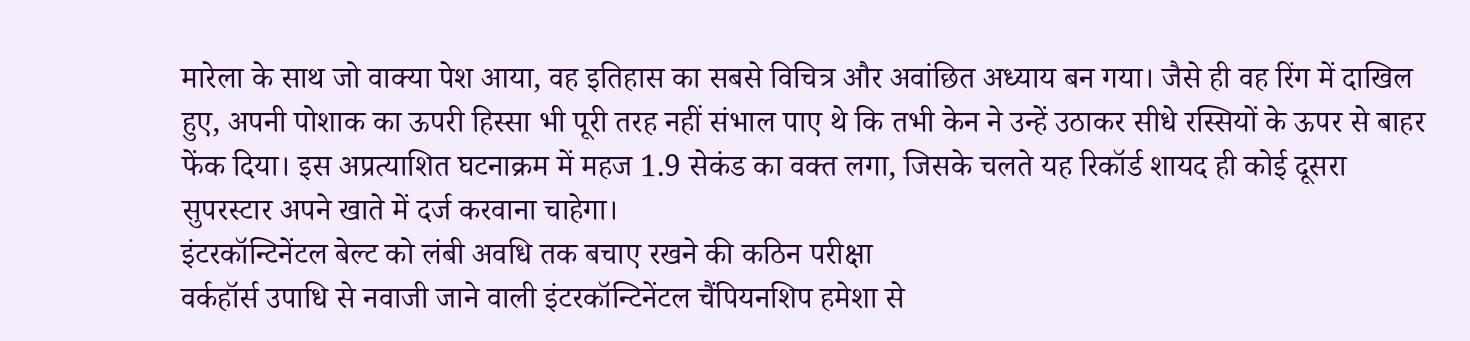मारेला के साथ जो वाक्या पेश आया, वह इतिहास का सबसे विचित्र और अवांछित अध्याय बन गया। जैसे ही वह रिंग में दाखिल हुए, अपनी पोशाक का ऊपरी हिस्सा भी पूरी तरह नहीं संभाल पाए थे कि तभी केन ने उन्हें उठाकर सीधे रस्सियों के ऊपर से बाहर फेंक दिया। इस अप्रत्याशित घटनाक्रम में महज 1.9 सेकंड का वक्त लगा, जिसके चलते यह रिकॉर्ड शायद ही कोई दूसरा सुपरस्टार अपने खाते में दर्ज करवाना चाहेगा।
इंटरकॉन्टिनेंटल बेल्ट को लंबी अवधि तक बचाए रखने की कठिन परीक्षा
वर्कहॉर्स उपाधि से नवाजी जाने वाली इंटरकॉन्टिनेंटल चैंपियनशिप हमेशा से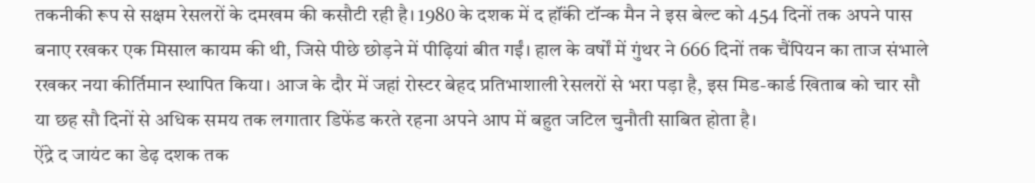तकनीकी रूप से सक्षम रेसलरों के दमखम की कसौटी रही है। 1980 के दशक में द हॉंकी टॉन्क मैन ने इस बेल्ट को 454 दिनों तक अपने पास बनाए रखकर एक मिसाल कायम की थी, जिसे पीछे छोड़ने में पीढ़ियां बीत गईं। हाल के वर्षों में गुंथर ने 666 दिनों तक चैंपियन का ताज संभाले रखकर नया कीर्तिमान स्थापित किया। आज के दौर में जहां रोस्टर बेहद प्रतिभाशाली रेसलरों से भरा पड़ा है, इस मिड-कार्ड खिताब को चार सौ या छह सौ दिनों से अधिक समय तक लगातार डिफेंड करते रहना अपने आप में बहुत जटिल चुनौती साबित होता है।
ऐंद्रे द जायंट का डेढ़ दशक तक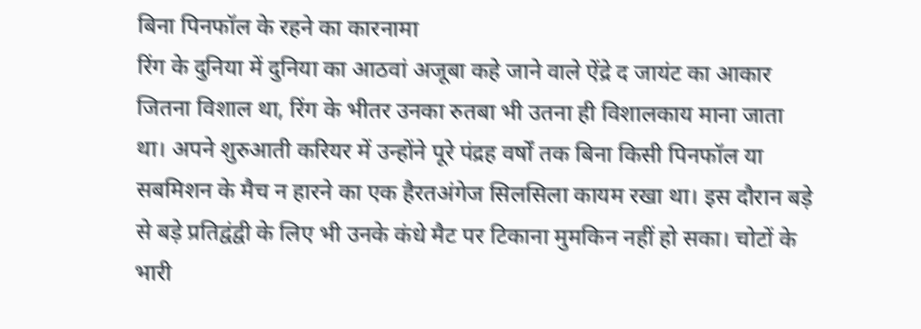बिना पिनफॉल के रहने का कारनामा
रिंग के दुनिया में दुनिया का आठवां अजूबा कहे जाने वाले ऐंद्रे द जायंट का आकार जितना विशाल था, रिंग के भीतर उनका रुतबा भी उतना ही विशालकाय माना जाता था। अपने शुरुआती करियर में उन्होंने पूरे पंद्रह वर्षों तक बिना किसी पिनफॉल या सबमिशन के मैच न हारने का एक हैरतअंगेज सिलसिला कायम रखा था। इस दौरान बड़े से बड़े प्रतिद्वंद्वी के लिए भी उनके कंधे मैट पर टिकाना मुमकिन नहीं हो सका। चोटों के भारी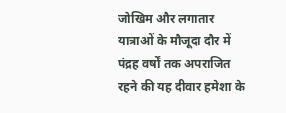जोखिम और लगातार यात्राओं के मौजूदा दौर में पंद्रह वर्षों तक अपराजित रहने की यह दीवार हमेशा के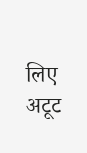लिए अटूट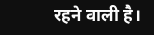रहने वाली है।